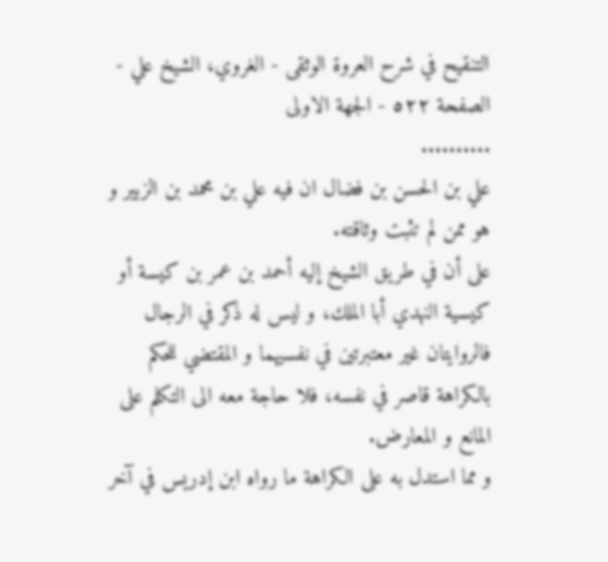التنقيح في شرح العروة الوثقى - الغروي، الشيخ علي - الصفحة ٥٢٢ - الجهة الاولى
..........
علي بن الحسن بن فضال ان فيه علي بن محمد بن الزبير و هو ممن لم تثبت وثاقته.
على أن في طريق الشيخ إليه أحمد بن عمر بن كيسة أو كيسية النهدي أبا الملك، و ليس له ذكر في الرجال فالروايتان غير معتبرتين في نفسيهما و المقتضي للحكم بالكراهة قاصر في نفسه، فلا حاجة معه الى التكلم على المانع و المعارض.
و مما استدل به على الكراهة ما رواه ابن إدريس في آخر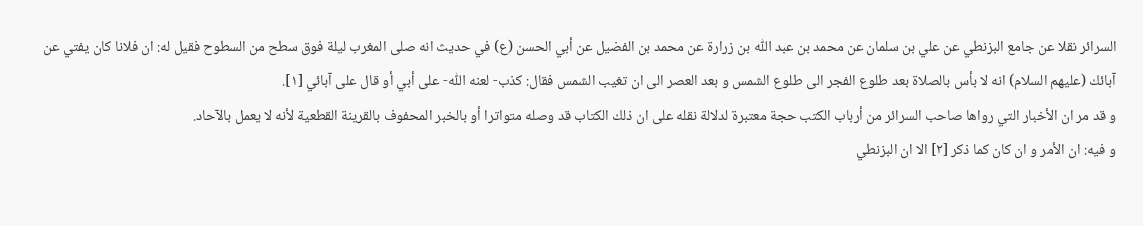السرائر نقلا عن جامع البزنطي عن علي بن سلمان عن محمد بن عبد اللّٰه بن زرارة عن محمد بن الفضيل عن أبي الحسن (ع) في حديث انه صلى المغرب ليلة فوق سطح من السطوح فقيل له: ان فلانا كان يفتي عن آبائك (عليهم السلام) انه لا بأس بالصلاة بعد طلوع الفجر الى طلوع الشمس و بعد العصر الى ان تغيب الشمس فقال: كذب- لعنه اللّٰه- على أبي أو قال على آبائي [١].
و قد مر ان الأخبار التي رواها صاحب السرائر من أرباب الكتب حجة معتبرة لدلالة نقله على ان ذلك الكتاب قد وصله متواترا أو بالخبر المحفوف بالقرينة القطعية لأنه لا يعمل بالآحاد.
و فيه: ان الأمر و ان كان كما ذكر [٢] الا ان البزنطي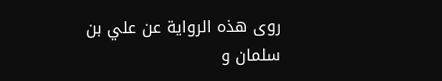روى هذه الرواية عن علي بن سلمان و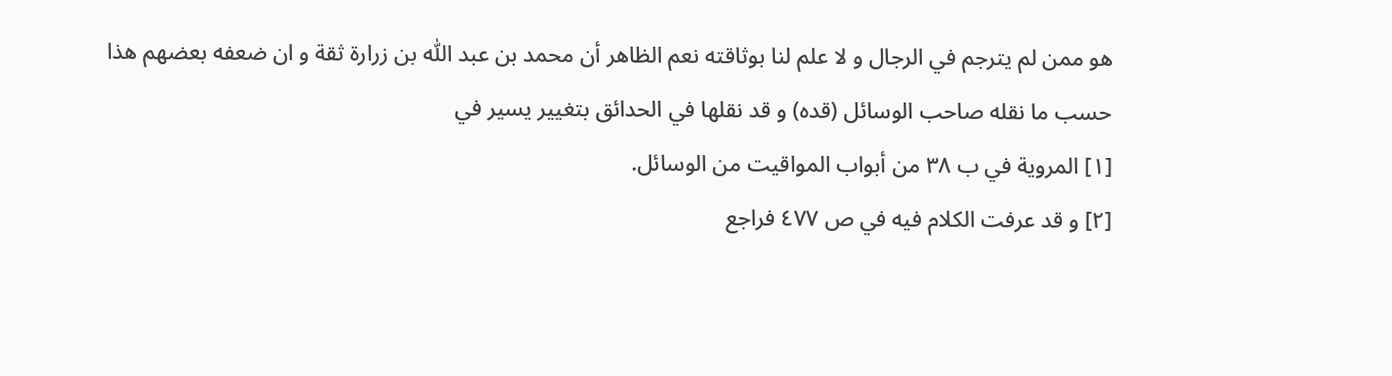هو ممن لم يترجم في الرجال و لا علم لنا بوثاقته نعم الظاهر أن محمد بن عبد اللّٰه بن زرارة ثقة و ان ضعفه بعضهم هذا حسب ما نقله صاحب الوسائل (قده) و قد نقلها في الحدائق بتغيير يسير في
[١] المروية في ب ٣٨ من أبواب المواقيت من الوسائل.
[٢] و قد عرفت الكلام فيه في ص ٤٧٧ فراجع